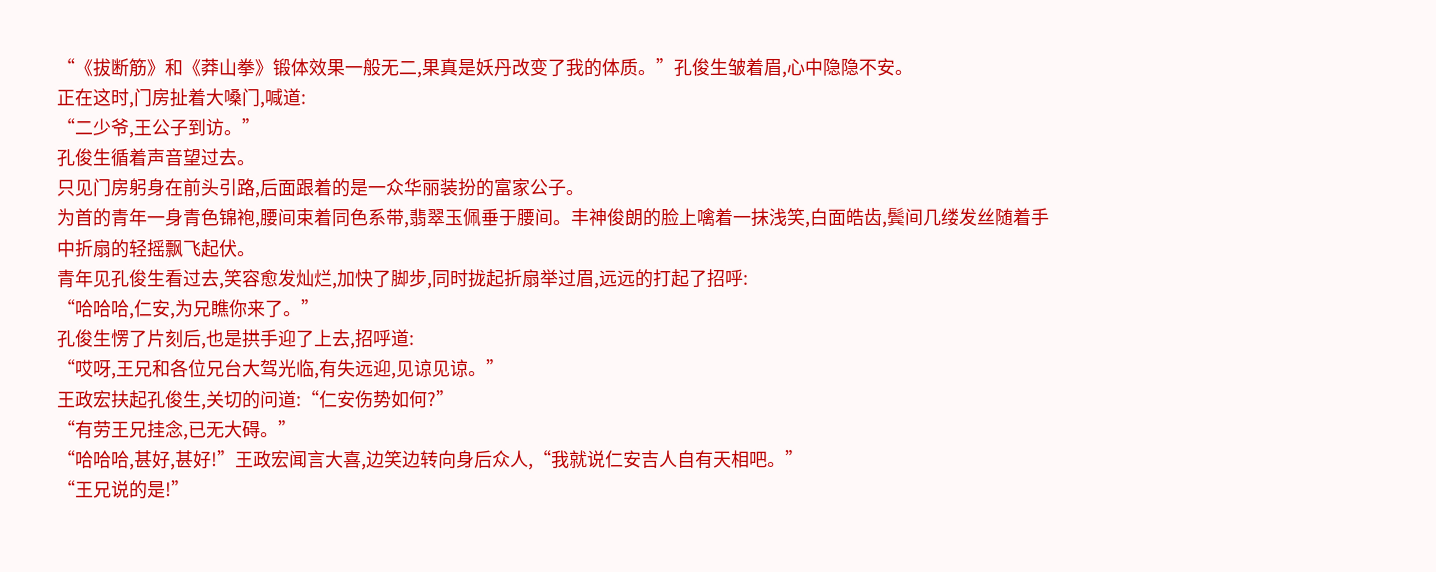“《拔断筋》和《莽山拳》锻体效果一般无二,果真是妖丹改变了我的体质。”孔俊生皱着眉,心中隐隐不安。
正在这时,门房扯着大嗓门,喊道:
“二少爷,王公子到访。”
孔俊生循着声音望过去。
只见门房躬身在前头引路,后面跟着的是一众华丽装扮的富家公子。
为首的青年一身青色锦袍,腰间束着同色系带,翡翠玉佩垂于腰间。丰神俊朗的脸上噙着一抹浅笑,白面皓齿,鬓间几缕发丝随着手中折扇的轻摇飘飞起伏。
青年见孔俊生看过去,笑容愈发灿烂,加快了脚步,同时拢起折扇举过眉,远远的打起了招呼:
“哈哈哈,仁安,为兄瞧你来了。”
孔俊生愣了片刻后,也是拱手迎了上去,招呼道:
“哎呀,王兄和各位兄台大驾光临,有失远迎,见谅见谅。”
王政宏扶起孔俊生,关切的问道:“仁安伤势如何?”
“有劳王兄挂念,已无大碍。”
“哈哈哈,甚好,甚好!”王政宏闻言大喜,边笑边转向身后众人,“我就说仁安吉人自有天相吧。”
“王兄说的是!”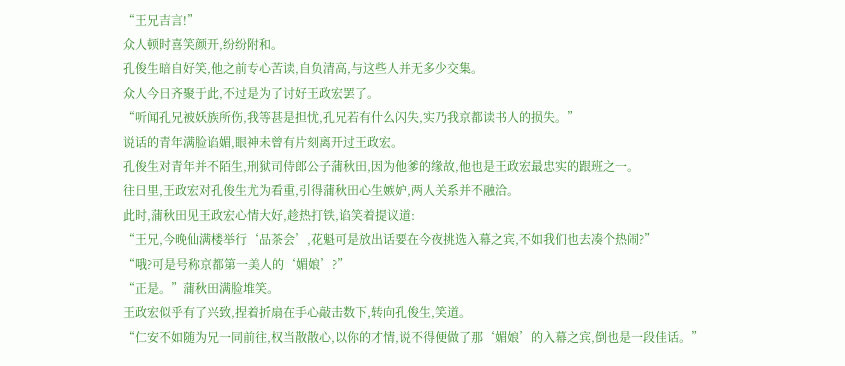“王兄吉言!”
众人顿时喜笑颜开,纷纷附和。
孔俊生暗自好笑,他之前专心苦读,自负清高,与这些人并无多少交集。
众人今日齐聚于此,不过是为了讨好王政宏罢了。
“听闻孔兄被妖族所伤,我等甚是担忧,孔兄若有什么闪失,实乃我京都读书人的损失。”
说话的青年满脸谄媚,眼神未曾有片刻离开过王政宏。
孔俊生对青年并不陌生,刑狱司侍郎公子蒲秋田,因为他爹的缘故,他也是王政宏最忠实的跟班之一。
往日里,王政宏对孔俊生尤为看重,引得蒲秋田心生嫉妒,两人关系并不融洽。
此时,蒲秋田见王政宏心情大好,趁热打铁,谄笑着提议道:
“王兄,今晚仙满楼举行‘品茶会’,花魁可是放出话要在今夜挑选入幕之宾,不如我们也去凑个热闹?”
“哦?可是号称京都第一美人的‘媚娘’?”
“正是。”蒲秋田满脸堆笑。
王政宏似乎有了兴致,捏着折扇在手心敲击数下,转向孔俊生,笑道。
“仁安不如随为兄一同前往,权当散散心,以你的才情,说不得便做了那‘媚娘’的入幕之宾,倒也是一段佳话。”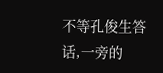不等孔俊生答话,一旁的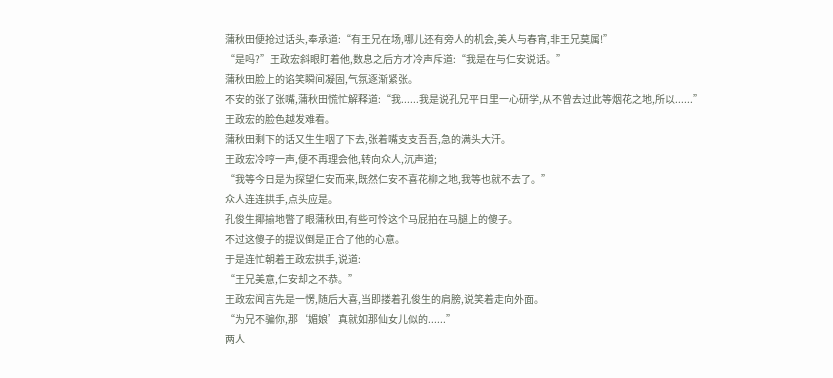蒲秋田便抢过话头,奉承道:“有王兄在场,哪儿还有旁人的机会,美人与春宵,非王兄莫属!”
“是吗?”王政宏斜眼盯着他,数息之后方才冷声斥道:“我是在与仁安说话。”
蒲秋田脸上的谄笑瞬间凝固,气氛逐渐紧张。
不安的张了张嘴,蒲秋田慌忙解释道:“我......我是说孔兄平日里一心研学,从不曾去过此等烟花之地,所以......”
王政宏的脸色越发难看。
蒲秋田剩下的话又生生咽了下去,张着嘴支支吾吾,急的满头大汗。
王政宏冷哼一声,便不再理会他,转向众人,沉声道;
“我等今日是为探望仁安而来,既然仁安不喜花柳之地,我等也就不去了。”
众人连连拱手,点头应是。
孔俊生揶揄地瞥了眼蒲秋田,有些可怜这个马屁拍在马腿上的傻子。
不过这傻子的提议倒是正合了他的心意。
于是连忙朝着王政宏拱手,说道:
“王兄美意,仁安却之不恭。”
王政宏闻言先是一愣,随后大喜,当即搂着孔俊生的肩膀,说笑着走向外面。
“为兄不骗你,那‘媚娘’真就如那仙女儿似的......”
两人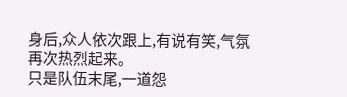身后,众人依次跟上,有说有笑,气氛再次热烈起来。
只是队伍末尾,一道怨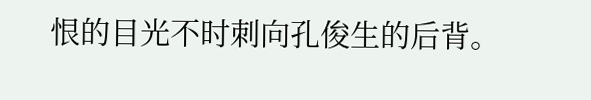恨的目光不时刺向孔俊生的后背。